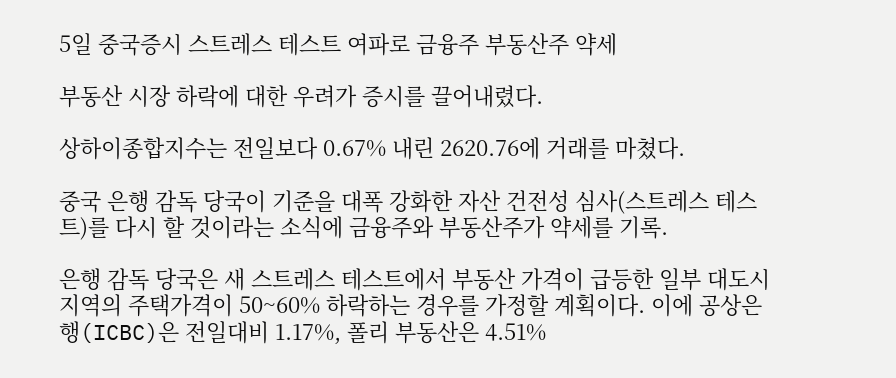5일 중국증시 스트레스 테스트 여파로 금융주 부동산주 약세

부동산 시장 하락에 대한 우려가 증시를 끌어내렸다.

상하이종합지수는 전일보다 0.67% 내린 2620.76에 거래를 마쳤다.

중국 은행 감독 당국이 기준을 대폭 강화한 자산 건전성 심사(스트레스 테스트)를 다시 할 것이라는 소식에 금융주와 부동산주가 약세를 기록.

은행 감독 당국은 새 스트레스 테스트에서 부동산 가격이 급등한 일부 대도시 지역의 주택가격이 50~60% 하락하는 경우를 가정할 계획이다. 이에 공상은행(ICBC)은 전일대비 1.17%, 폴리 부동산은 4.51%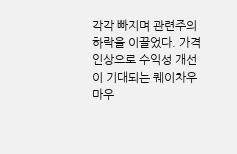각각 빠지며 관련주의 하락을 이끌었다. 가격 인상으로 수익성 개선이 기대되는 퀘이차우 마우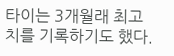타이는 3개월래 최고치를 기록하기도 했다.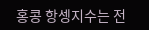홍콩 항셍지수는 전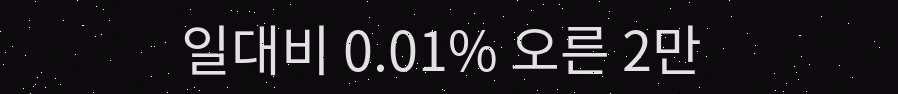일대비 0.01% 오른 2만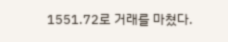1551.72로 거래를 마쳤다.